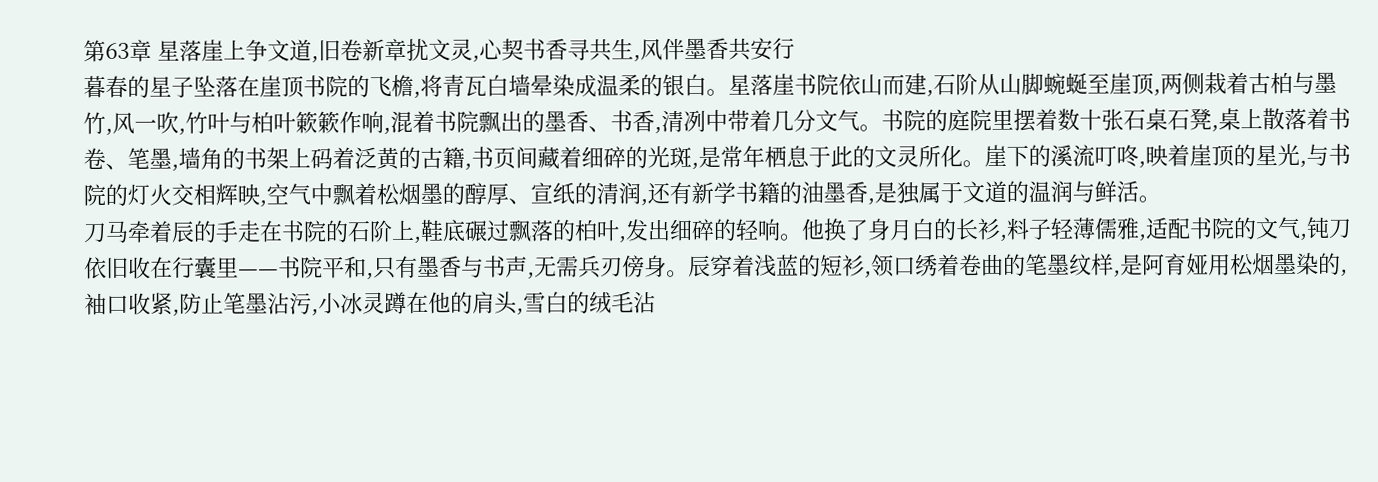第63章 星落崖上争文道,旧卷新章扰文灵,心契书香寻共生,风伴墨香共安行
暮春的星子坠落在崖顶书院的飞檐,将青瓦白墙晕染成温柔的银白。星落崖书院依山而建,石阶从山脚蜿蜒至崖顶,两侧栽着古柏与墨竹,风一吹,竹叶与柏叶簌簌作响,混着书院飘出的墨香、书香,清冽中带着几分文气。书院的庭院里摆着数十张石桌石凳,桌上散落着书卷、笔墨,墙角的书架上码着泛黄的古籍,书页间藏着细碎的光斑,是常年栖息于此的文灵所化。崖下的溪流叮咚,映着崖顶的星光,与书院的灯火交相辉映,空气中飘着松烟墨的醇厚、宣纸的清润,还有新学书籍的油墨香,是独属于文道的温润与鲜活。
刀马牵着辰的手走在书院的石阶上,鞋底碾过飘落的柏叶,发出细碎的轻响。他换了身月白的长衫,料子轻薄儒雅,适配书院的文气,钝刀依旧收在行囊里——书院平和,只有墨香与书声,无需兵刃傍身。辰穿着浅蓝的短衫,领口绣着卷曲的笔墨纹样,是阿育娅用松烟墨染的,袖口收紧,防止笔墨沾污,小冰灵蹲在他的肩头,雪白的绒毛沾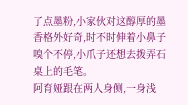了点墨粉,小家伙对这醇厚的墨香格外好奇,时不时伸着小鼻子嗅个不停,小爪子还想去拨弄石桌上的毛笔。
阿育娅跟在两人身侧,一身浅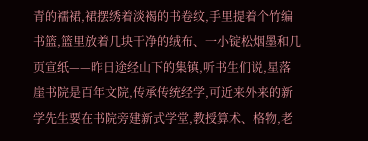青的襦裙,裙摆绣着淡褐的书卷纹,手里提着个竹编书篮,篮里放着几块干净的绒布、一小锭松烟墨和几页宣纸——昨日途经山下的集镇,听书生们说,星落崖书院是百年文院,传承传统经学,可近来外来的新学先生要在书院旁建新式学堂,教授算术、格物,老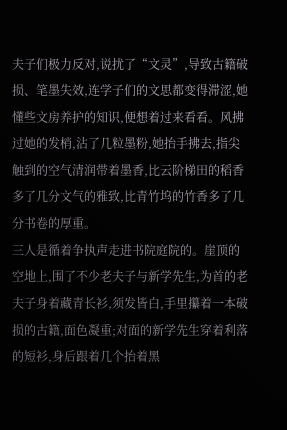夫子们极力反对,说扰了“文灵”,导致古籍破损、笔墨失效,连学子们的文思都变得滞涩,她懂些文房养护的知识,便想着过来看看。风拂过她的发梢,沾了几粒墨粉,她抬手拂去,指尖触到的空气清润带着墨香,比云阶梯田的稻香多了几分文气的雅致,比青竹坞的竹香多了几分书卷的厚重。
三人是循着争执声走进书院庭院的。崖顶的空地上,围了不少老夫子与新学先生,为首的老夫子身着藏青长衫,须发皆白,手里攥着一本破损的古籍,面色凝重;对面的新学先生穿着利落的短衫,身后跟着几个抬着黑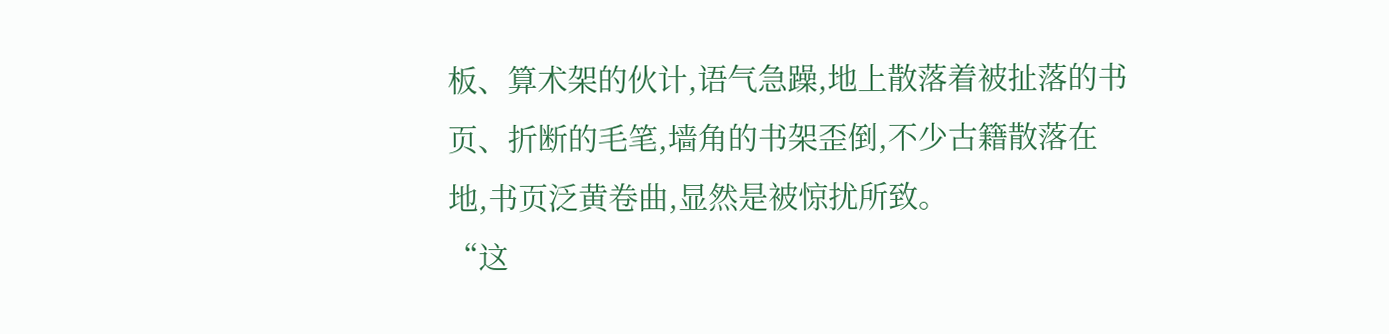板、算术架的伙计,语气急躁,地上散落着被扯落的书页、折断的毛笔,墙角的书架歪倒,不少古籍散落在地,书页泛黄卷曲,显然是被惊扰所致。
“这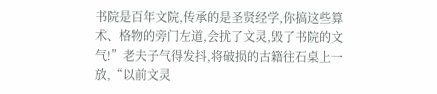书院是百年文院,传承的是圣贤经学,你搞这些算术、格物的旁门左道,会扰了文灵,毁了书院的文气!”老夫子气得发抖,将破损的古籍往石桌上一放,“以前文灵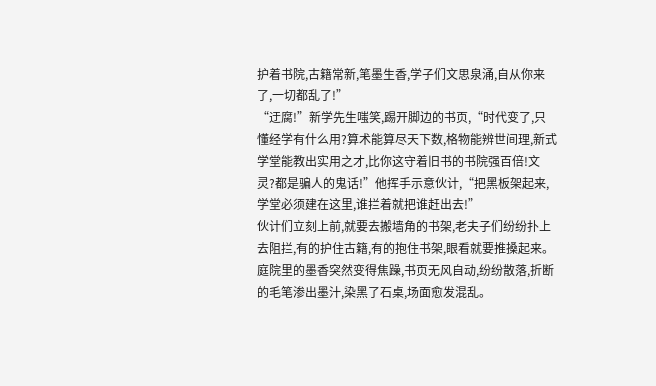护着书院,古籍常新,笔墨生香,学子们文思泉涌,自从你来了,一切都乱了!”
“迂腐!”新学先生嗤笑,踢开脚边的书页,“时代变了,只懂经学有什么用?算术能算尽天下数,格物能辨世间理,新式学堂能教出实用之才,比你这守着旧书的书院强百倍!文灵?都是骗人的鬼话!”他挥手示意伙计,“把黑板架起来,学堂必须建在这里,谁拦着就把谁赶出去!”
伙计们立刻上前,就要去搬墙角的书架,老夫子们纷纷扑上去阻拦,有的护住古籍,有的抱住书架,眼看就要推搡起来。庭院里的墨香突然变得焦躁,书页无风自动,纷纷散落,折断的毛笔渗出墨汁,染黑了石桌,场面愈发混乱。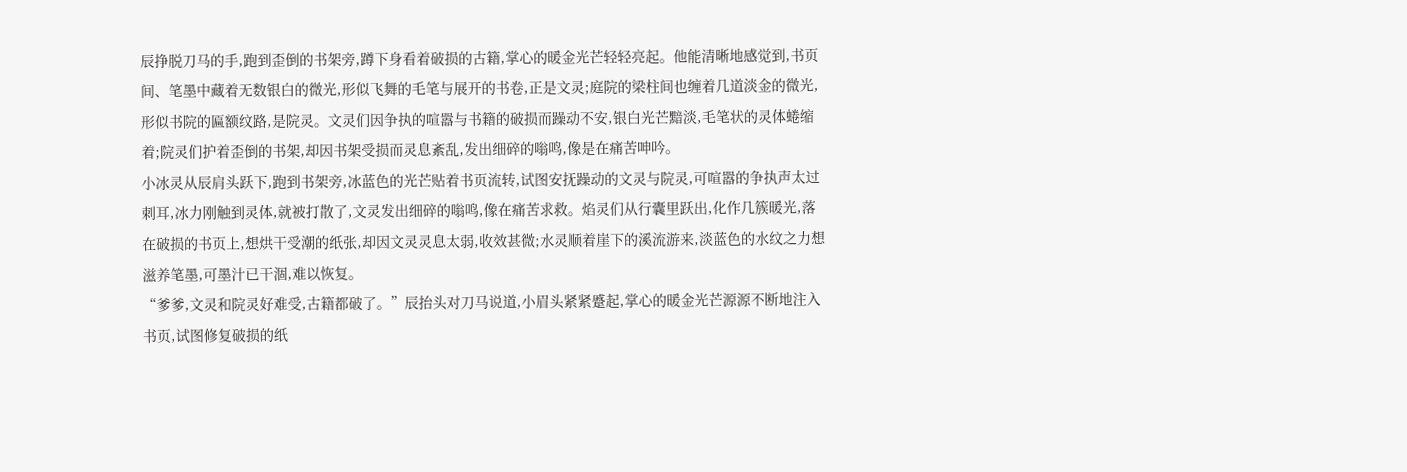辰挣脱刀马的手,跑到歪倒的书架旁,蹲下身看着破损的古籍,掌心的暖金光芒轻轻亮起。他能清晰地感觉到,书页间、笔墨中藏着无数银白的微光,形似飞舞的毛笔与展开的书卷,正是文灵;庭院的梁柱间也缠着几道淡金的微光,形似书院的匾额纹路,是院灵。文灵们因争执的喧嚣与书籍的破损而躁动不安,银白光芒黯淡,毛笔状的灵体蜷缩着;院灵们护着歪倒的书架,却因书架受损而灵息紊乱,发出细碎的嗡鸣,像是在痛苦呻吟。
小冰灵从辰肩头跃下,跑到书架旁,冰蓝色的光芒贴着书页流转,试图安抚躁动的文灵与院灵,可喧嚣的争执声太过刺耳,冰力刚触到灵体,就被打散了,文灵发出细碎的嗡鸣,像在痛苦求救。焰灵们从行囊里跃出,化作几簇暖光,落在破损的书页上,想烘干受潮的纸张,却因文灵灵息太弱,收效甚微;水灵顺着崖下的溪流游来,淡蓝色的水纹之力想滋养笔墨,可墨汁已干涸,难以恢复。
“爹爹,文灵和院灵好难受,古籍都破了。”辰抬头对刀马说道,小眉头紧紧蹙起,掌心的暖金光芒源源不断地注入书页,试图修复破损的纸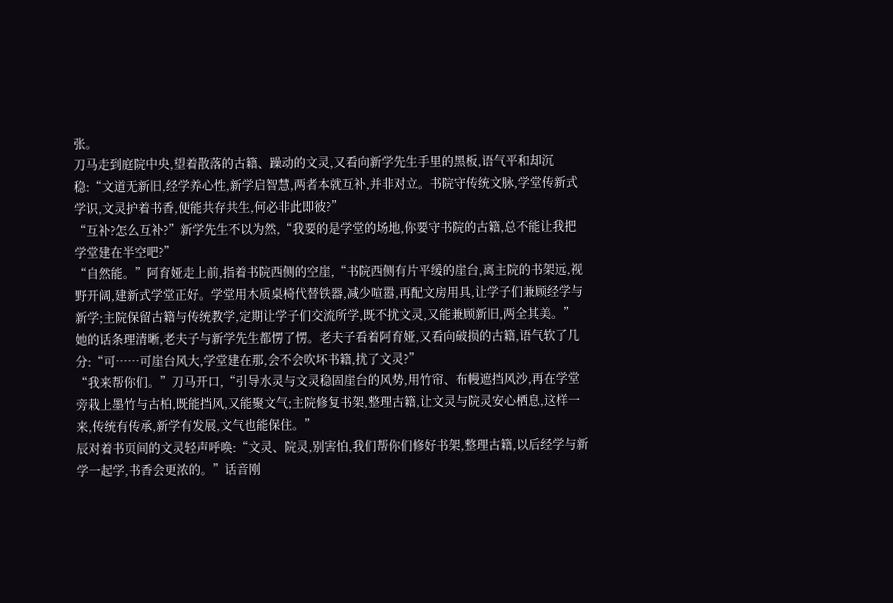张。
刀马走到庭院中央,望着散落的古籍、躁动的文灵,又看向新学先生手里的黑板,语气平和却沉稳:“文道无新旧,经学养心性,新学启智慧,两者本就互补,并非对立。书院守传统文脉,学堂传新式学识,文灵护着书香,便能共存共生,何必非此即彼?”
“互补?怎么互补?”新学先生不以为然,“我要的是学堂的场地,你要守书院的古籍,总不能让我把学堂建在半空吧?”
“自然能。”阿育娅走上前,指着书院西侧的空崖,“书院西侧有片平缓的崖台,离主院的书架远,视野开阔,建新式学堂正好。学堂用木质桌椅代替铁器,减少喧嚣,再配文房用具,让学子们兼顾经学与新学;主院保留古籍与传统教学,定期让学子们交流所学,既不扰文灵,又能兼顾新旧,两全其美。”
她的话条理清晰,老夫子与新学先生都愣了愣。老夫子看着阿育娅,又看向破损的古籍,语气软了几分:“可……可崖台风大,学堂建在那,会不会吹坏书籍,扰了文灵?”
“我来帮你们。”刀马开口,“引导水灵与文灵稳固崖台的风势,用竹帘、布幔遮挡风沙,再在学堂旁栽上墨竹与古柏,既能挡风,又能聚文气;主院修复书架,整理古籍,让文灵与院灵安心栖息,这样一来,传统有传承,新学有发展,文气也能保住。”
辰对着书页间的文灵轻声呼唤:“文灵、院灵,别害怕,我们帮你们修好书架,整理古籍,以后经学与新学一起学,书香会更浓的。”话音刚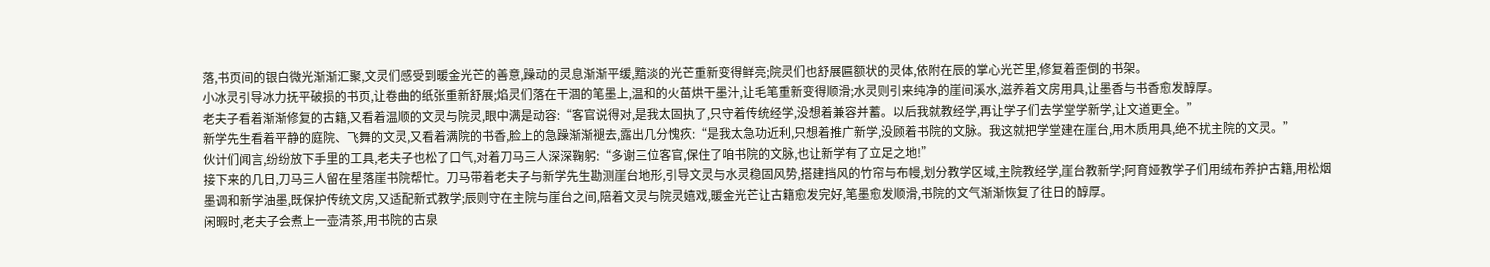落,书页间的银白微光渐渐汇聚,文灵们感受到暖金光芒的善意,躁动的灵息渐渐平缓,黯淡的光芒重新变得鲜亮;院灵们也舒展匾额状的灵体,依附在辰的掌心光芒里,修复着歪倒的书架。
小冰灵引导冰力抚平破损的书页,让卷曲的纸张重新舒展;焰灵们落在干涸的笔墨上,温和的火苗烘干墨汁,让毛笔重新变得顺滑;水灵则引来纯净的崖间溪水,滋养着文房用具,让墨香与书香愈发醇厚。
老夫子看着渐渐修复的古籍,又看着温顺的文灵与院灵,眼中满是动容:“客官说得对,是我太固执了,只守着传统经学,没想着兼容并蓄。以后我就教经学,再让学子们去学堂学新学,让文道更全。”
新学先生看着平静的庭院、飞舞的文灵,又看着满院的书香,脸上的急躁渐渐褪去,露出几分愧疚:“是我太急功近利,只想着推广新学,没顾着书院的文脉。我这就把学堂建在崖台,用木质用具,绝不扰主院的文灵。”
伙计们闻言,纷纷放下手里的工具,老夫子也松了口气,对着刀马三人深深鞠躬:“多谢三位客官,保住了咱书院的文脉,也让新学有了立足之地!”
接下来的几日,刀马三人留在星落崖书院帮忙。刀马带着老夫子与新学先生勘测崖台地形,引导文灵与水灵稳固风势,搭建挡风的竹帘与布幔,划分教学区域,主院教经学,崖台教新学;阿育娅教学子们用绒布养护古籍,用松烟墨调和新学油墨,既保护传统文房,又适配新式教学;辰则守在主院与崖台之间,陪着文灵与院灵嬉戏,暖金光芒让古籍愈发完好,笔墨愈发顺滑,书院的文气渐渐恢复了往日的醇厚。
闲暇时,老夫子会煮上一壶清茶,用书院的古泉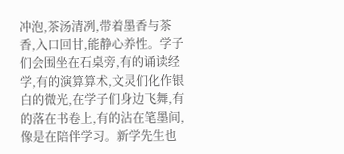冲泡,茶汤清冽,带着墨香与茶香,入口回甘,能静心养性。学子们会围坐在石桌旁,有的诵读经学,有的演算算术,文灵们化作银白的微光,在学子们身边飞舞,有的落在书卷上,有的沾在笔墨间,像是在陪伴学习。新学先生也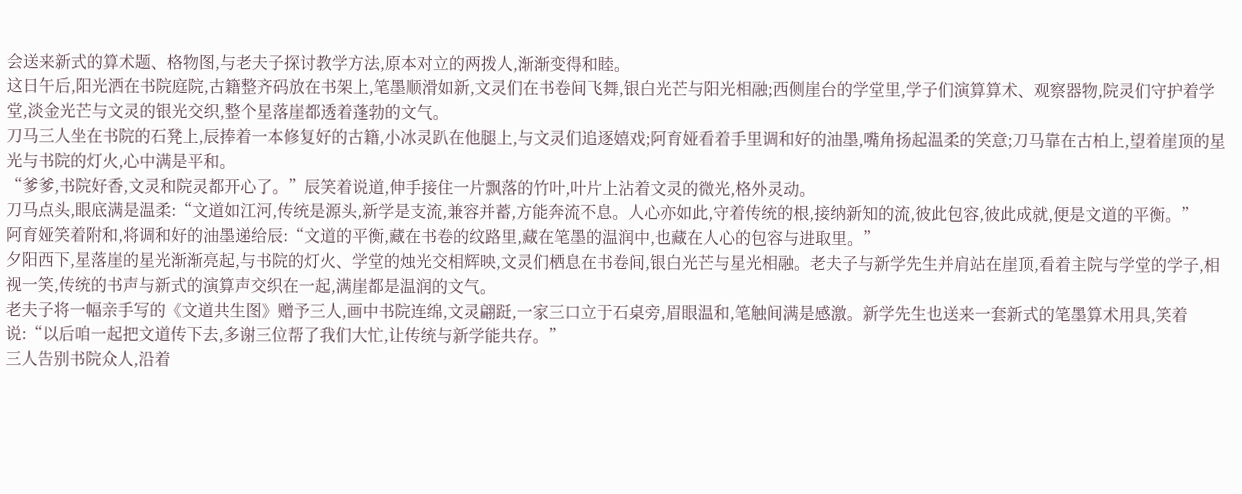会送来新式的算术题、格物图,与老夫子探讨教学方法,原本对立的两拨人,渐渐变得和睦。
这日午后,阳光洒在书院庭院,古籍整齐码放在书架上,笔墨顺滑如新,文灵们在书卷间飞舞,银白光芒与阳光相融;西侧崖台的学堂里,学子们演算算术、观察器物,院灵们守护着学堂,淡金光芒与文灵的银光交织,整个星落崖都透着蓬勃的文气。
刀马三人坐在书院的石凳上,辰捧着一本修复好的古籍,小冰灵趴在他腿上,与文灵们追逐嬉戏;阿育娅看着手里调和好的油墨,嘴角扬起温柔的笑意;刀马靠在古柏上,望着崖顶的星光与书院的灯火,心中满是平和。
“爹爹,书院好香,文灵和院灵都开心了。”辰笑着说道,伸手接住一片飘落的竹叶,叶片上沾着文灵的微光,格外灵动。
刀马点头,眼底满是温柔:“文道如江河,传统是源头,新学是支流,兼容并蓄,方能奔流不息。人心亦如此,守着传统的根,接纳新知的流,彼此包容,彼此成就,便是文道的平衡。”
阿育娅笑着附和,将调和好的油墨递给辰:“文道的平衡,藏在书卷的纹路里,藏在笔墨的温润中,也藏在人心的包容与进取里。”
夕阳西下,星落崖的星光渐渐亮起,与书院的灯火、学堂的烛光交相辉映,文灵们栖息在书卷间,银白光芒与星光相融。老夫子与新学先生并肩站在崖顶,看着主院与学堂的学子,相视一笑,传统的书声与新式的演算声交织在一起,满崖都是温润的文气。
老夫子将一幅亲手写的《文道共生图》赠予三人,画中书院连绵,文灵翩跹,一家三口立于石桌旁,眉眼温和,笔触间满是感激。新学先生也送来一套新式的笔墨算术用具,笑着说:“以后咱一起把文道传下去,多谢三位帮了我们大忙,让传统与新学能共存。”
三人告别书院众人,沿着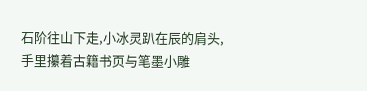石阶往山下走,小冰灵趴在辰的肩头,手里攥着古籍书页与笔墨小雕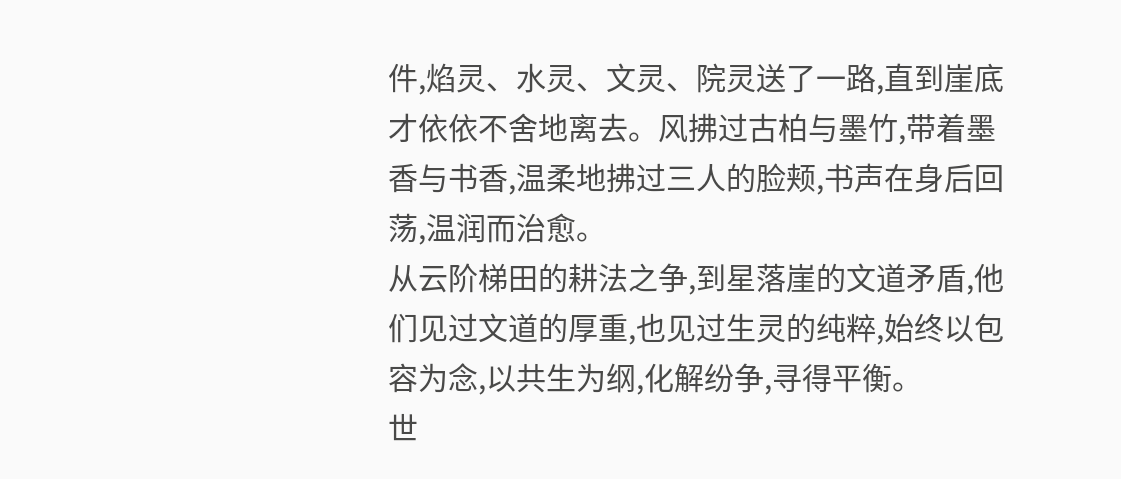件,焰灵、水灵、文灵、院灵送了一路,直到崖底才依依不舍地离去。风拂过古柏与墨竹,带着墨香与书香,温柔地拂过三人的脸颊,书声在身后回荡,温润而治愈。
从云阶梯田的耕法之争,到星落崖的文道矛盾,他们见过文道的厚重,也见过生灵的纯粹,始终以包容为念,以共生为纲,化解纷争,寻得平衡。
世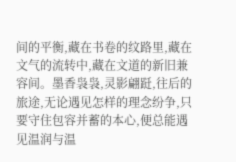间的平衡,藏在书卷的纹路里,藏在文气的流转中,藏在文道的新旧兼容间。墨香袅袅,灵影翩跹,往后的旅途,无论遇见怎样的理念纷争,只要守住包容并蓄的本心,便总能遇见温润与温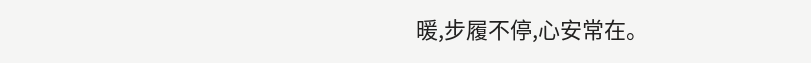暖,步履不停,心安常在。